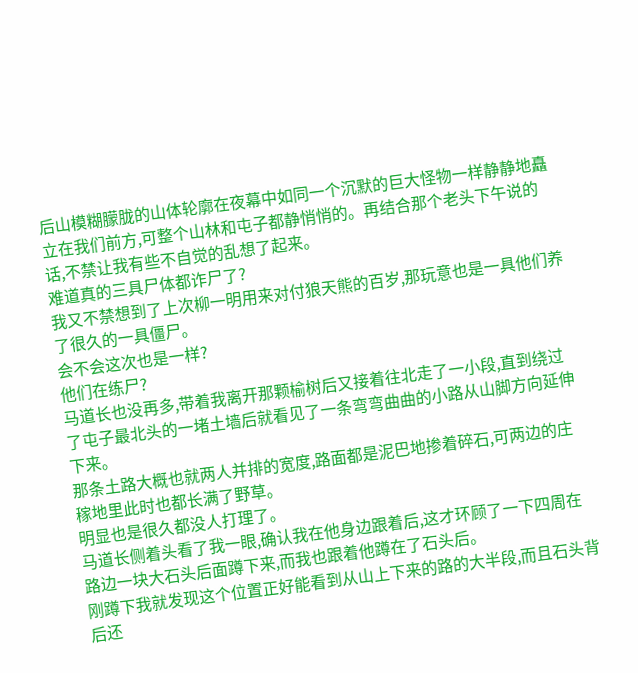后山模糊朦胧的山体轮廓在夜幕中如同一个沉默的巨大怪物一样静静地矗立在我们前方,可整个山林和屯子都静悄悄的。再结合那个老头下午说的话,不禁让我有些不自觉的乱想了起来。
难道真的三具尸体都诈尸了?
我又不禁想到了上次柳一明用来对付狼天熊的百岁,那玩意也是一具他们养了很久的一具僵尸。
会不会这次也是一样?
他们在练尸?
马道长也没再多,带着我离开那颗榆树后又接着往北走了一小段,直到绕过了屯子最北头的一堵土墙后就看见了一条弯弯曲曲的小路从山脚方向延伸下来。
那条土路大概也就两人并排的宽度,路面都是泥巴地掺着碎石,可两边的庄稼地里此时也都长满了野草。
明显也是很久都没人打理了。
马道长侧着头看了我一眼,确认我在他身边跟着后,这才环顾了一下四周在路边一块大石头后面蹲下来,而我也跟着他蹲在了石头后。
刚蹲下我就发现这个位置正好能看到从山上下来的路的大半段,而且石头背后还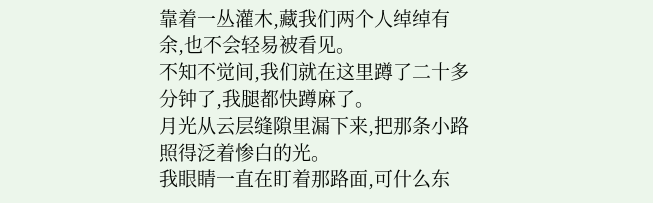靠着一丛灌木,藏我们两个人绰绰有余,也不会轻易被看见。
不知不觉间,我们就在这里蹲了二十多分钟了,我腿都快蹲麻了。
月光从云层缝隙里漏下来,把那条小路照得泛着惨白的光。
我眼睛一直在盯着那路面,可什么东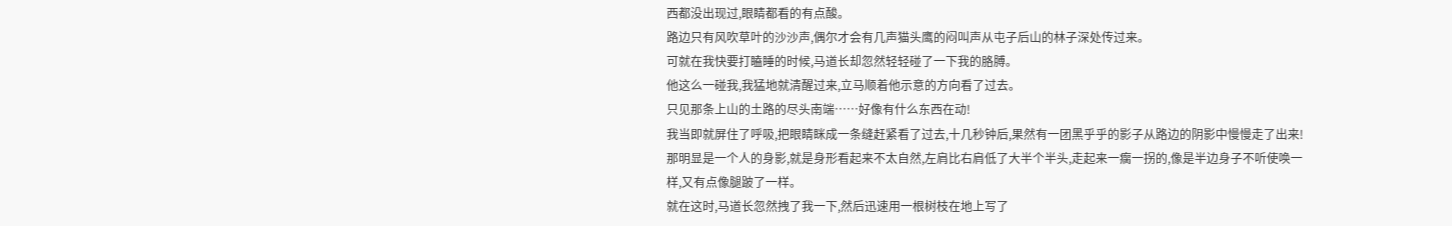西都没出现过,眼睛都看的有点酸。
路边只有风吹草叶的沙沙声,偶尔才会有几声猫头鹰的闷叫声从屯子后山的林子深处传过来。
可就在我快要打瞌睡的时候,马道长却忽然轻轻碰了一下我的胳膊。
他这么一碰我,我猛地就清醒过来,立马顺着他示意的方向看了过去。
只见那条上山的土路的尽头南端……好像有什么东西在动!
我当即就屏住了呼吸,把眼睛眯成一条缝赶紧看了过去,十几秒钟后,果然有一团黑乎乎的影子从路边的阴影中慢慢走了出来!
那明显是一个人的身影,就是身形看起来不太自然,左肩比右肩低了大半个半头,走起来一瘸一拐的,像是半边身子不听使唤一样,又有点像腿跛了一样。
就在这时,马道长忽然拽了我一下,然后迅速用一根树枝在地上写了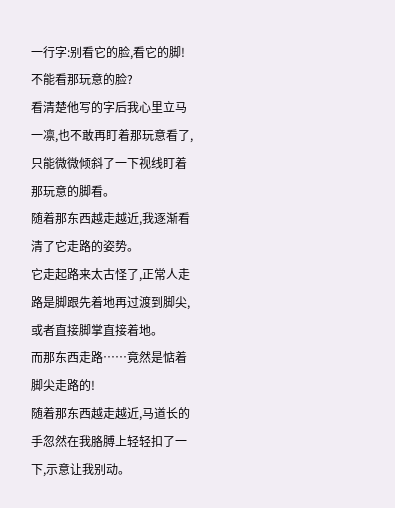一行字:别看它的脸,看它的脚!
不能看那玩意的脸?
看清楚他写的字后我心里立马一凛,也不敢再盯着那玩意看了,只能微微倾斜了一下视线盯着那玩意的脚看。
随着那东西越走越近,我逐渐看清了它走路的姿势。
它走起路来太古怪了,正常人走路是脚跟先着地再过渡到脚尖,或者直接脚掌直接着地。
而那东西走路……竟然是惦着脚尖走路的!
随着那东西越走越近,马道长的手忽然在我胳膊上轻轻扣了一下,示意让我别动。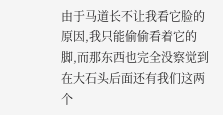由于马道长不让我看它脸的原因,我只能偷偷看着它的脚,而那东西也完全没察觉到在大石头后面还有我们这两个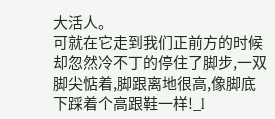大活人。
可就在它走到我们正前方的时候却忽然冷不丁的停住了脚步,一双脚尖惦着,脚跟离地很高,像脚底下踩着个高跟鞋一样!_l